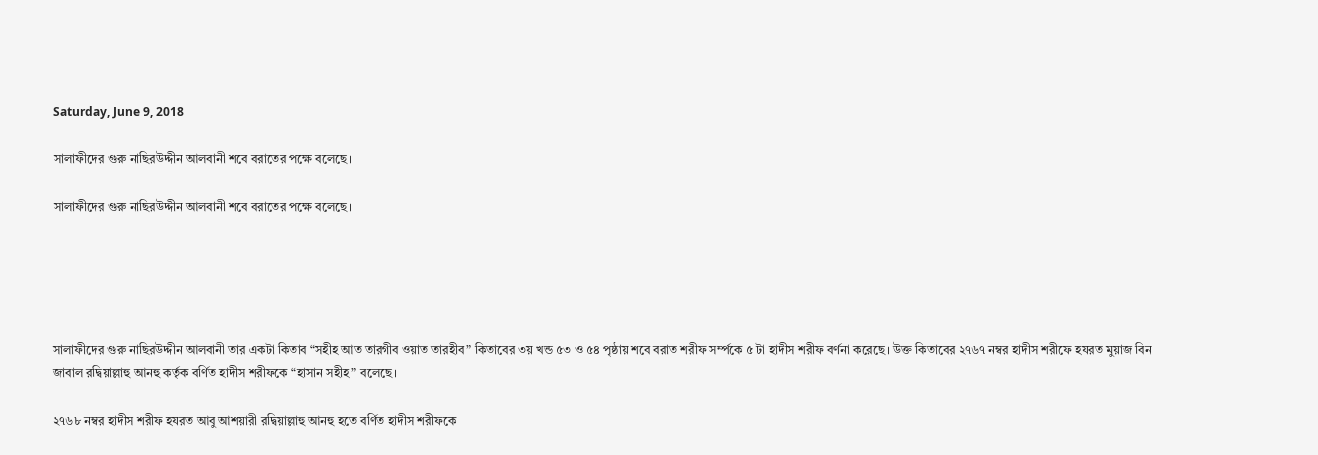Saturday, June 9, 2018

সালাফীদের গুরু নাছিরউদ্দীন আলবানী শবে বরাতের পক্ষে বলেছে।

সালাফীদের গুরু নাছিরউদ্দীন আলবানী শবে বরাতের পক্ষে বলেছে।





সালাফীদের গুরু নাছিরউদ্দীন আলবানী তার একটা কিতাব “সহীহ আত তারগীব ওয়াত তারহীব” কিতাবের ৩য় খন্ড ৫৩ ও ৫৪ পৃষ্ঠায় শবে বরাত শরীফ সর্ম্পকে ৫ টা হাদীস শরীফ বর্ণনা করেছে। উক্ত কিতাবের ২৭৬৭ নম্বর হাদীস শরীফে হযরত মুয়াজ বিন জাবাল রদ্বিয়াল্লাহু আনহু কর্তৃক বর্ণিত হাদীস শরীফকে “হাসান সহীহ” বলেছে।

২৭৬৮ নম্বর হাদীস শরীফ হযরত আবু আশয়ারী রদ্বিয়াল্লাহু আনহু হতে বর্ণিত হাদীস শরীফকে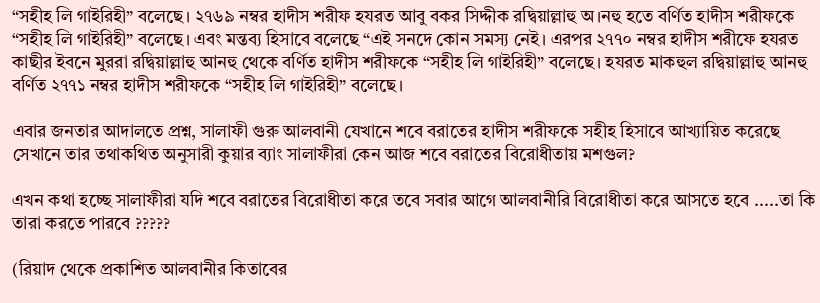“সহীহ লি গাইরিহী” বলেছে। ২৭৬৯ নম্বর হাদীস শরীফ হযরত আবু বকর সিদ্দীক রদ্বিয়াল্লাহু অ।নহু হতে বর্ণিত হাদীস শরীফকে “সহীহ লি গাইরিহী” বলেছে। এবং মন্তব্য হিসাবে বলেছে “এই সনদে কোন সমস্য নেই। এরপর ২৭৭০ নম্বর হাদীস শরীফে হযরত কাছীর ইবনে মুররা রদ্বিয়াল্লাহু আনহু থেকে বর্ণিত হাদীস শরীফকে “সহীহ লি গাইরিহী” বলেছে। হযরত মাকহুল রদ্বিয়াল্লাহু আনহু বর্ণিত ২৭৭১ নম্বর হাদীস শরীফকে “সহীহ লি গাইরিহী” বলেছে।

এবার জনতার আদালতে প্রশ্ন, সালাফী গুরু আলবানী যেখানে শবে বরাতের হাদীস শরীফকে সহীহ হিসাবে আখ্যায়িত করেছে সেখানে তার তথাকথিত অনুসারী কুয়ার ব্যাং সালাফীরা কেন আজ শবে বরাতের বিরোধীতায় মশগুল?

এখন কথা হচ্ছে সালাফীরা যদি শবে বরাতের বিরোধীতা করে তবে সবার আগে আলবানীরি বিরোধীতা করে আসতে হবে .....তা কি তারা করতে পারবে ?????

(রিয়াদ থেকে প্রকাশিত আলবানীর কিতাবের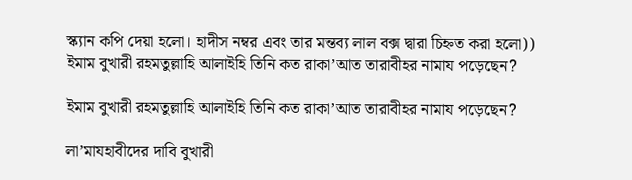স্ক্যান কপি দেয়া হলো। হাদীস নম্বর এবং তার মন্তব্য লাল বক্স দ্বারা চিহ্নত করা হলো))
ইমাম বুখারী রহমতুল্লাহি আলাইহি তিনি কত রাকা’আত তারাবীহর নামায পড়েছেন?

ইমাম বুখারী রহমতুল্লাহি আলাইহি তিনি কত রাকা’আত তারাবীহর নামায পড়েছেন?

লা’মাযহাবীদের দাবি বুখারী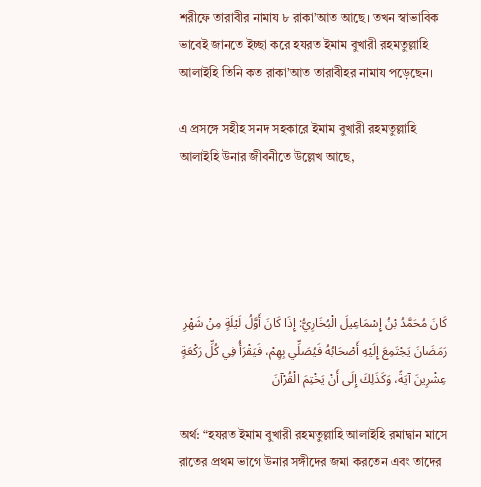শরীফে তারাবীর নামায ৮ রাকা’আত আছে। তখন স্বাভাবিক ভাবেই জানতে ইচ্ছা করে হযরত ইমাম বুখারী রহমতুল্লাহি আলাইহি তিনি কত রাকা’আত তারাবীহর নামায পড়েছেন।

এ প্রসঙ্গে সহীহ সনদ সহকারে ইমাম বুখারী রহমতুল্লাহি আলাইহি উনার জীবনীতে উল্লেখ আছে,





كَانَ مُحَمَّدُ بْنُ إِسْمَاعِيلَ الْبُخَارِيُّ: إِذَا كَانَ أَوَّلُ لَيْلَةٍ مِنْ شَهْرِ رَمَضَانَ يَجْتَمِعَ إِلَيْهِ أَصْحَابُهُ فَيُصَلِّي بِهِمْ، فَيَقْرَأُ فِي كُلِّ رَكْعَةٍ عِشْرِينَ آيَةً، وَكَذَلِكَ إِلَى أَنْ يَخْتِمَ الْقُرْآنَ

অর্থ: “হযরত ইমাম বুখারী রহমতুল্লাহি আলাইহি রমাদ্বান মাসে রাতের প্রথম ভাগে উনার সঙ্গীদের জমা করতেন এবং তাদের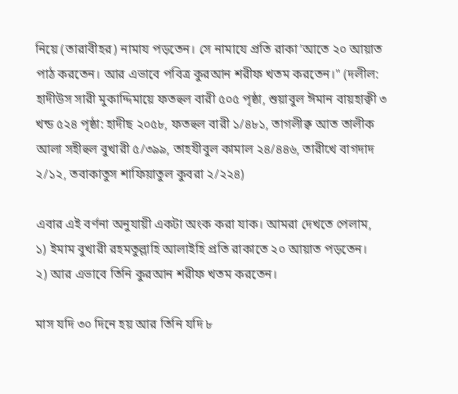নিয়ে (তারাবীহর) নামায পড়তেন। সে নামাযে প্রতি রাকা’আতে ২০ আয়াত পাঠ করতেন। আর এভাবে পবিত্র কুরআন শরীফ খতম করতেন।" (দলীল: হাদীউস সারী মুকাদ্দিমায়ে ফতহুল বারী ৫০৫ পৃষ্ঠা, শুয়াবুল ঈমান বায়হাক্বী ৩ খন্ড ৫২৪ পৃষ্ঠা: হাদীছ ২০৫৮, ফতহুল বারী ১/৪৮১, তাগলীক্ব আত তালীক আলা সহীহুল বুখারী ৫/৩৯৯, তাহযীবুল কামাল ২৪/৪৪৬, তারীখে বাগদাদ ২/১২, তবাকাতুস শাফিয়াতুল কুবরা ২/২২৪)

এবার এই বর্ণনা অনুযায়ী একটা অংক করা যাক। আমরা দেখতে পেলাম,
১) ইমাম বুখারী রহমতুল্লাহি আলাইহি প্রতি রাকাতে ২০ আয়াত পড়তেন।
২) আর এভাবে তিনি কুরআন শরীফ খতম করতেন।

মাস যদি ৩০ দিনে হয় আর তিনি যদি ৮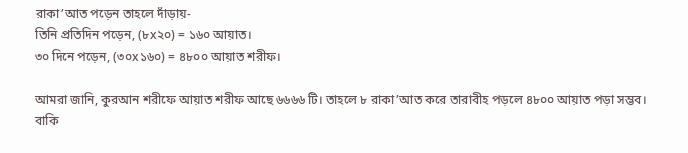রাকা’আত পড়েন তাহলে দাঁড়ায়-
তিনি প্রতিদিন পড়েন, (৮x২০) = ১৬০ আয়াত।
৩০ দিনে পড়েন, (৩০x১৬০) = ৪৮০০ আয়াত শরীফ।

আমরা জানি, কুরআন শরীফে আয়াত শরীফ আছে ৬৬৬৬ টি। তাহলে ৮ রাকা’আত করে তারাবীহ পড়লে ৪৮০০ আয়াত পড়া সম্ভব। বাকি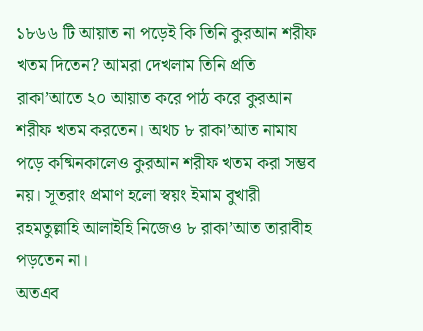১৮৬৬ টি আয়াত না পড়েই কি তিনি কুরআন শরীফ খতম দিতেন? আমরা দেখলাম তিনি প্রতি রাকা’আতে ২০ আয়াত করে পাঠ করে কুরআন শরীফ খতম করতেন। অথচ ৮ রাকা’আত নামায পড়ে কষ্মিনকালেও কুরআন শরীফ খতম করা সম্ভব নয়। সূতরাং প্রমাণ হলো স্বয়ং ইমাম বুখারী রহমতুল্লাহি আলাইহি নিজেও ৮ রাকা’আত তারাবীহ পড়তেন না।
অতএব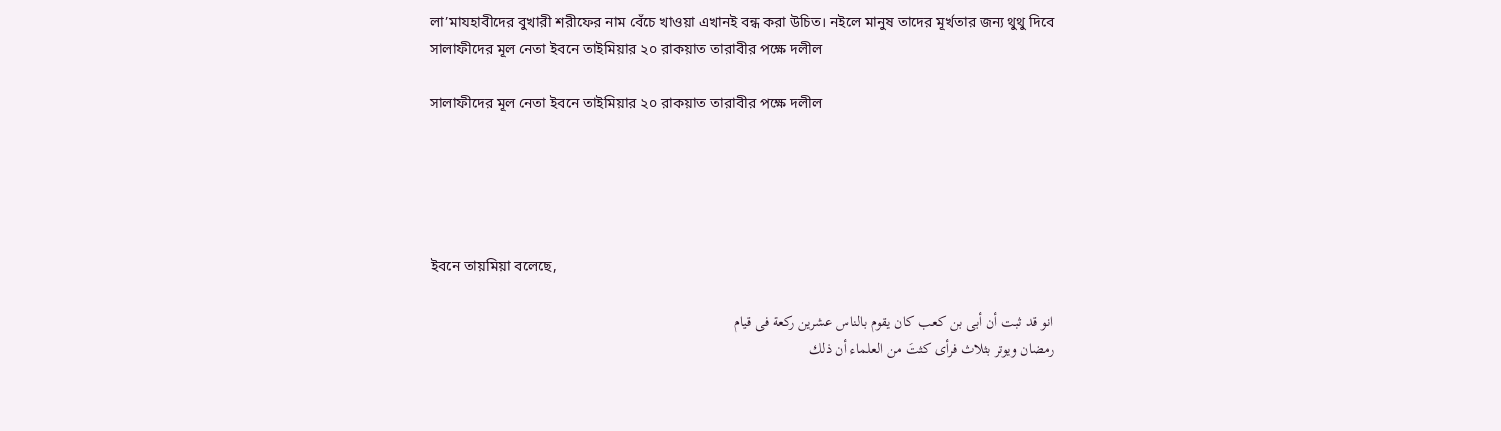লা’মাযহাবীদের বুখারী শরীফের নাম বেঁচে খাওয়া এখানই বন্ধ করা উচিত। নইলে মানুষ তাদের মূর্খতার জন্য থুথু দিবে
সালাফীদের মূল নেতা ইবনে তাইমিয়ার ২০ রাকয়াত তারাবীর পক্ষে দলীল

সালাফীদের মূল নেতা ইবনে তাইমিয়ার ২০ রাকয়াত তারাবীর পক্ষে দলীল





ইবনে তায়মিয়া বলেছে,

انو قد ثبت أن أبى بن كعب كان يقوم بالناس عشرين ركعة فى قيام
رمضان ويوتر بثلاث فرأى كثتَ من العلماء أن ذلك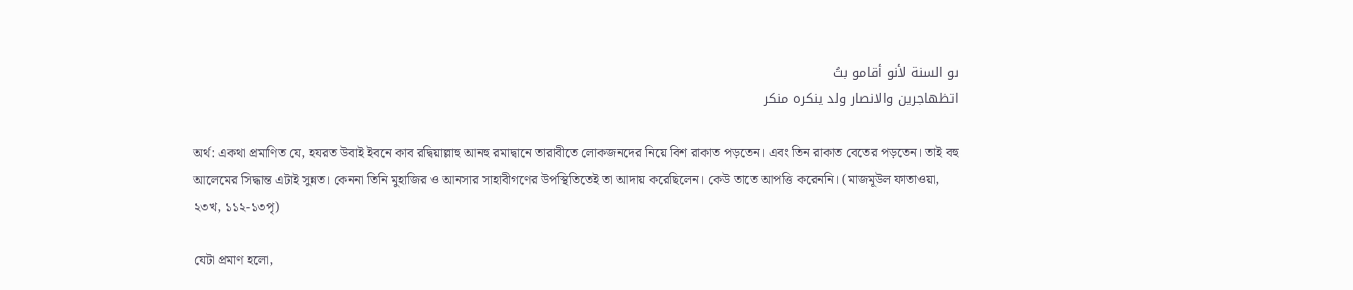ىو السنة لأنو أقامو بتُ
اتظهاجرين والانصار ولد ينكره منكر

অর্থ: একথা প্রমাণিত যে, হযরত উবাই ইবনে কাব রদ্বিয়াল্লাহু আনহু রমাদ্বানে তারাবীতে লোকজনদের নিয়ে বিশ রাকাত পড়তেন। এবং তিন রাকাত বেতের পড়তেন। তাই বহু আলেমের সিদ্ধান্ত এটাই সুন্নত। কেননা তিনি মুহাজির ও আনসার সাহাবীগণের উপস্থিতিতেই তা আদায় করেছিলেন। কেউ তাতে আপত্তি করেননি। (মাজমূউল ফাতাওয়া, ২৩খ, ১১২-১৩পৃ)

যেটা প্রমাণ হলো,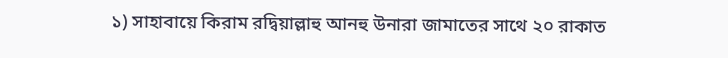১) সাহাবায়ে কিরাম রদ্বিয়াল্লাহু আনহু উনারা জামাতের সাথে ২০ রাকাত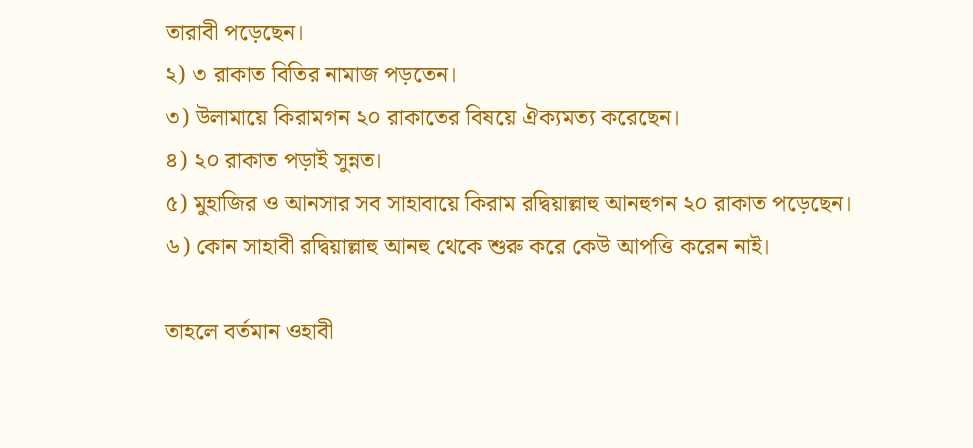তারাবী পড়েছেন।
২) ৩ রাকাত বিতির নামাজ পড়তেন।
৩) উলামায়ে কিরামগন ২০ রাকাতের বিষয়ে ঐক্যমত্য করেছেন।
৪) ২০ রাকাত পড়াই সুন্নত।
৫) মুহাজির ও আনসার সব সাহাবায়ে কিরাম রদ্বিয়াল্লাহু আনহুগন ২০ রাকাত পড়েছেন।
৬) কোন সাহাবী রদ্বিয়াল্লাহু আনহু থেকে শুরু করে কেউ আপত্তি করেন নাই।

তাহলে বর্তমান ওহাবী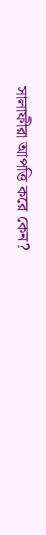সালাফীরা আপত্তি করে কেন?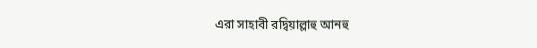এরা সাহাবী রদ্বিয়াল্লাহু আনহু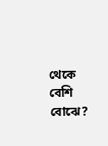থেকে বেশি বোঝে?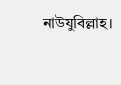নাউযুবিল্লাহ।